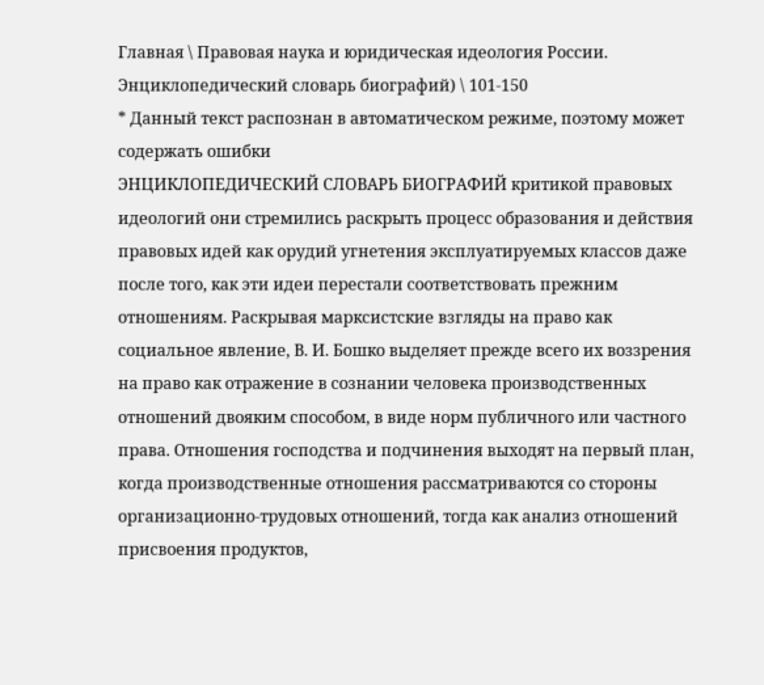Главная \ Правовая наука и юридическая идеология России. Энциклопедический словарь биографий) \ 101-150
* Данный текст распознан в автоматическом режиме, поэтому может содержать ошибки
ЭНЦИКЛОПЕДИЧЕСКИЙ СЛОВАРЬ БИОГРАФИЙ критикой правовых идеологий они стремились раскрыть процесс образования и действия правовых идей как орудий угнетения эксплуатируемых классов даже после того, как эти идеи перестали соответствовать прежним отношениям. Раскрывая марксистские взгляды на право как социальное явление, В. И. Бошко выделяет прежде всего их воззрения на право как отражение в сознании человека производственных отношений двояким способом, в виде норм публичного или частного права. Отношения господства и подчинения выходят на первый план, когда производственные отношения рассматриваются со стороны организационно-трудовых отношений, тогда как анализ отношений присвоения продуктов,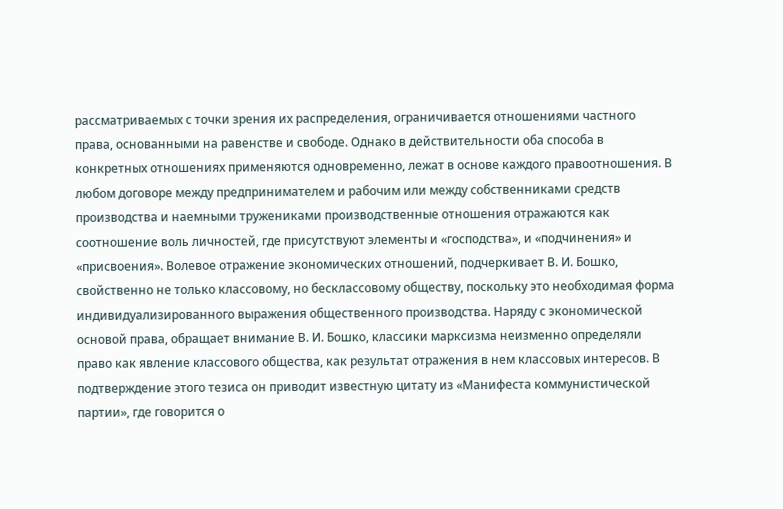рассматриваемых с точки зрения их распределения, ограничивается отношениями частного права, основанными на равенстве и свободе. Однако в действительности оба способа в конкретных отношениях применяются одновременно, лежат в основе каждого правоотношения. В любом договоре между предпринимателем и рабочим или между собственниками средств производства и наемными тружениками производственные отношения отражаются как соотношение воль личностей, где присутствуют элементы и «господства», и «подчинения» и «присвоения». Волевое отражение экономических отношений, подчеркивает В. И. Бошко, свойственно не только классовому, но бесклассовому обществу, поскольку это необходимая форма индивидуализированного выражения общественного производства. Наряду с экономической основой права, обращает внимание В. И. Бошко, классики марксизма неизменно определяли право как явление классового общества, как результат отражения в нем классовых интересов. В подтверждение этого тезиса он приводит известную цитату из «Манифеста коммунистической партии», где говорится о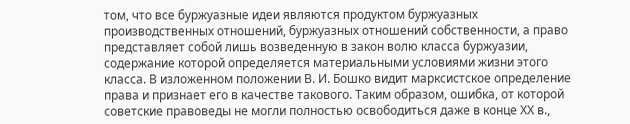том, что все буржуазные идеи являются продуктом буржуазных производственных отношений, буржуазных отношений собственности, а право представляет собой лишь возведенную в закон волю класса буржуазии, содержание которой определяется материальными условиями жизни этого класса. В изложенном положении В. И. Бошко видит марксистское определение права и признает его в качестве такового. Таким образом, ошибка, от которой советские правоведы не могли полностью освободиться даже в конце ХХ в.,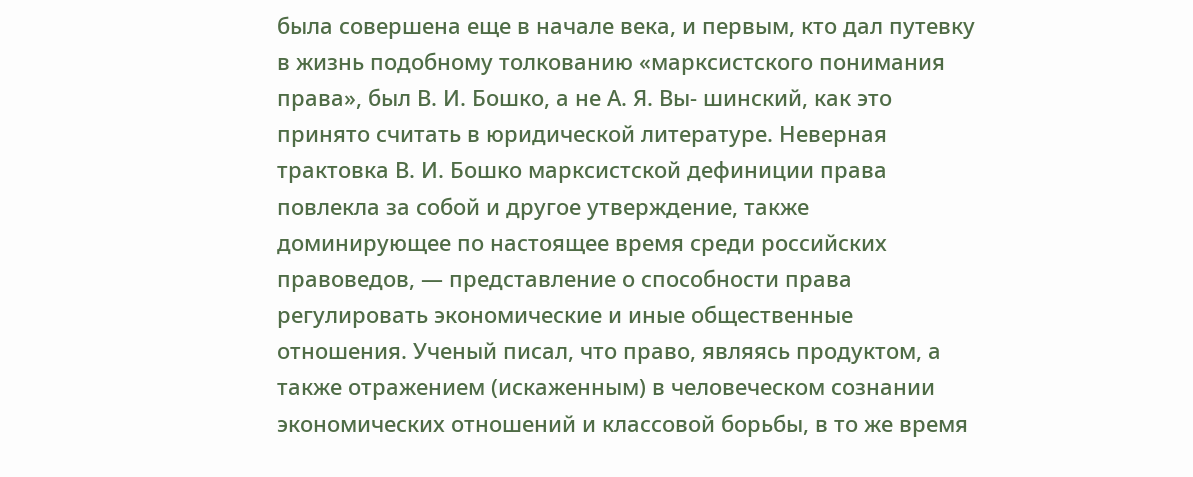была совершена еще в начале века, и первым, кто дал путевку в жизнь подобному толкованию «марксистского понимания права», был В. И. Бошко, а не А. Я. Вы- шинский, как это принято считать в юридической литературе. Неверная трактовка В. И. Бошко марксистской дефиниции права повлекла за собой и другое утверждение, также доминирующее по настоящее время среди российских правоведов, — представление о способности права регулировать экономические и иные общественные отношения. Ученый писал, что право, являясь продуктом, а также отражением (искаженным) в человеческом сознании экономических отношений и классовой борьбы, в то же время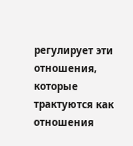регулирует эти отношения, которые трактуются как отношения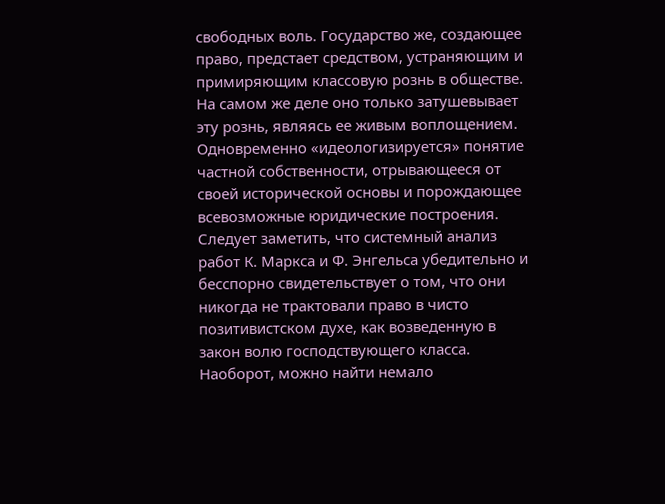свободных воль. Государство же, создающее право, предстает средством, устраняющим и примиряющим классовую рознь в обществе. На самом же деле оно только затушевывает эту рознь, являясь ее живым воплощением. Одновременно «идеологизируется» понятие частной собственности, отрывающееся от своей исторической основы и порождающее всевозможные юридические построения. Следует заметить, что системный анализ работ К. Маркса и Ф. Энгельса убедительно и бесспорно свидетельствует о том, что они никогда не трактовали право в чисто позитивистском духе, как возведенную в закон волю господствующего класса. Наоборот, можно найти немало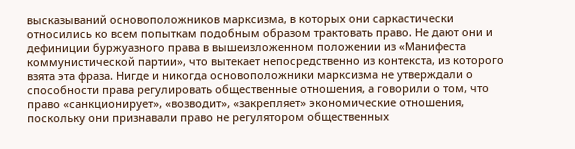высказываний основоположников марксизма, в которых они саркастически относились ко всем попыткам подобным образом трактовать право. Не дают они и дефиниции буржуазного права в вышеизложенном положении из «Манифеста коммунистической партии», что вытекает непосредственно из контекста, из которого взята эта фраза. Нигде и никогда основоположники марксизма не утверждали о способности права регулировать общественные отношения, а говорили о том, что право «санкционирует», «возводит», «закрепляет» экономические отношения, поскольку они признавали право не регулятором общественных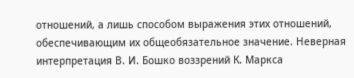отношений, а лишь способом выражения этих отношений, обеспечивающим их общеобязательное значение. Неверная интерпретация В. И. Бошко воззрений К. Маркса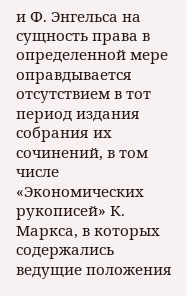и Ф. Энгельса на сущность права в определенной мере оправдывается отсутствием в тот период издания собрания их сочинений, в том числе «Экономических рукописей» К. Маркса, в которых содержались ведущие положения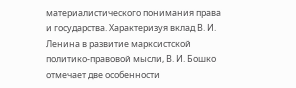материалистического понимания права и государства. Характеризуя вклад В. И. Ленина в развитие марксистской политико-правовой мысли, В. И. Бошко отмечает две особенности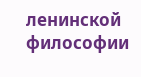ленинской философии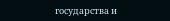государства и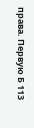права. Первую Б 113